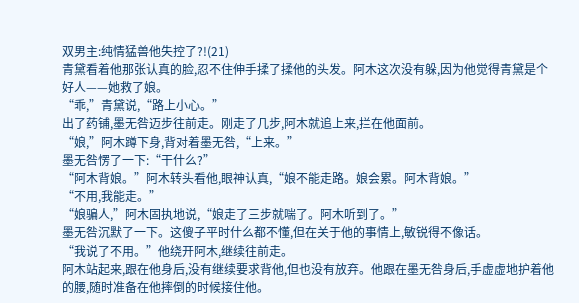双男主:纯情猛兽他失控了?!(21)
青黛看着他那张认真的脸,忍不住伸手揉了揉他的头发。阿木这次没有躲,因为他觉得青黛是个好人——她救了娘。
“乖,”青黛说,“路上小心。”
出了药铺,墨无咎迈步往前走。刚走了几步,阿木就追上来,拦在他面前。
“娘,”阿木蹲下身,背对着墨无咎,“上来。”
墨无咎愣了一下:“干什么?”
“阿木背娘。”阿木转头看他,眼神认真,“娘不能走路。娘会累。阿木背娘。”
“不用,我能走。”
“娘骗人,”阿木固执地说,“娘走了三步就喘了。阿木听到了。”
墨无咎沉默了一下。这傻子平时什么都不懂,但在关于他的事情上,敏锐得不像话。
“我说了不用。”他绕开阿木,继续往前走。
阿木站起来,跟在他身后,没有继续要求背他,但也没有放弃。他跟在墨无咎身后,手虚虚地护着他的腰,随时准备在他摔倒的时候接住他。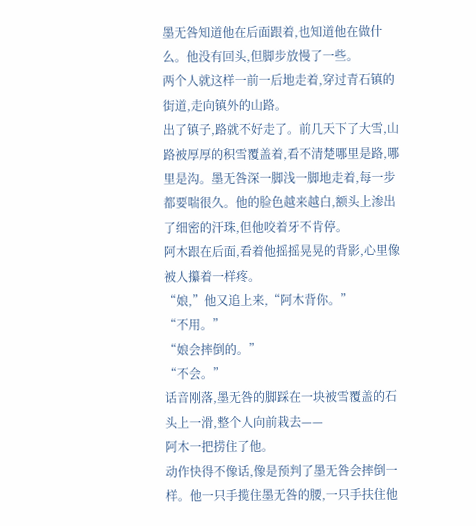墨无咎知道他在后面跟着,也知道他在做什么。他没有回头,但脚步放慢了一些。
两个人就这样一前一后地走着,穿过青石镇的街道,走向镇外的山路。
出了镇子,路就不好走了。前几天下了大雪,山路被厚厚的积雪覆盖着,看不清楚哪里是路,哪里是沟。墨无咎深一脚浅一脚地走着,每一步都要喘很久。他的脸色越来越白,额头上渗出了细密的汗珠,但他咬着牙不肯停。
阿木跟在后面,看着他摇摇晃晃的背影,心里像被人攥着一样疼。
“娘,”他又追上来,“阿木背你。”
“不用。”
“娘会摔倒的。”
“不会。”
话音刚落,墨无咎的脚踩在一块被雪覆盖的石头上一滑,整个人向前栽去——
阿木一把捞住了他。
动作快得不像话,像是预判了墨无咎会摔倒一样。他一只手揽住墨无咎的腰,一只手扶住他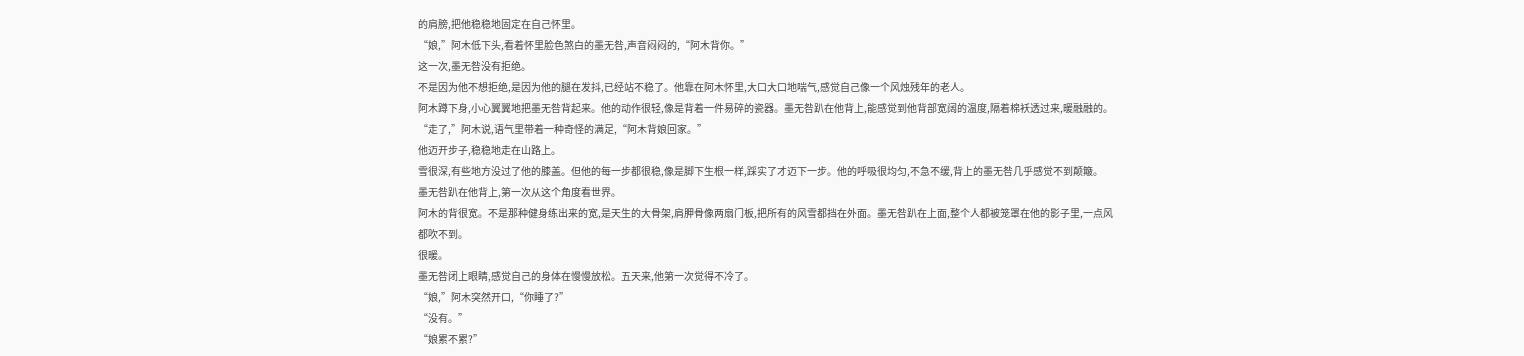的肩膀,把他稳稳地固定在自己怀里。
“娘,”阿木低下头,看着怀里脸色煞白的墨无咎,声音闷闷的,“阿木背你。”
这一次,墨无咎没有拒绝。
不是因为他不想拒绝,是因为他的腿在发抖,已经站不稳了。他靠在阿木怀里,大口大口地喘气,感觉自己像一个风烛残年的老人。
阿木蹲下身,小心翼翼地把墨无咎背起来。他的动作很轻,像是背着一件易碎的瓷器。墨无咎趴在他背上,能感觉到他背部宽阔的温度,隔着棉袄透过来,暖融融的。
“走了,”阿木说,语气里带着一种奇怪的满足,“阿木背娘回家。”
他迈开步子,稳稳地走在山路上。
雪很深,有些地方没过了他的膝盖。但他的每一步都很稳,像是脚下生根一样,踩实了才迈下一步。他的呼吸很均匀,不急不缓,背上的墨无咎几乎感觉不到颠簸。
墨无咎趴在他背上,第一次从这个角度看世界。
阿木的背很宽。不是那种健身练出来的宽,是天生的大骨架,肩胛骨像两扇门板,把所有的风雪都挡在外面。墨无咎趴在上面,整个人都被笼罩在他的影子里,一点风都吹不到。
很暖。
墨无咎闭上眼睛,感觉自己的身体在慢慢放松。五天来,他第一次觉得不冷了。
“娘,”阿木突然开口,“你睡了?”
“没有。”
“娘累不累?”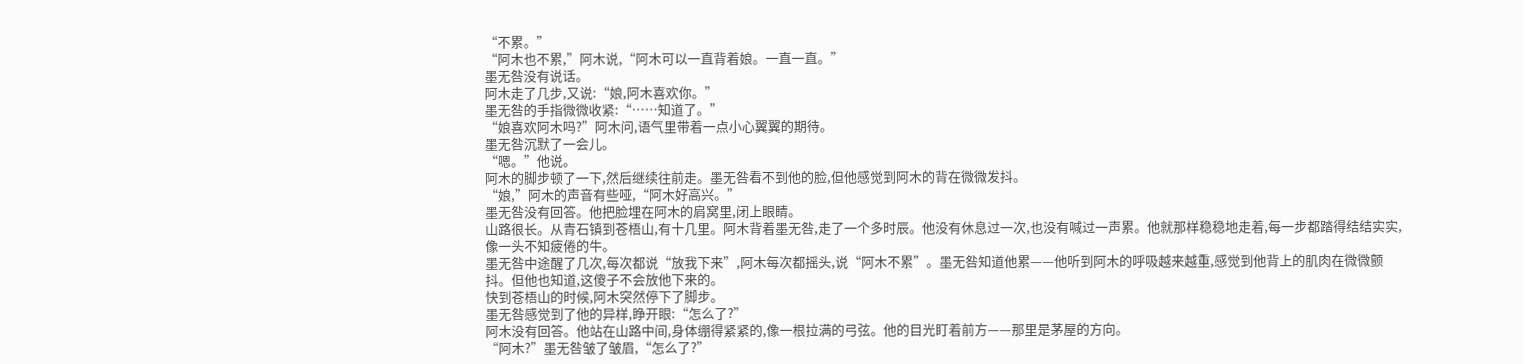“不累。”
“阿木也不累,”阿木说,“阿木可以一直背着娘。一直一直。”
墨无咎没有说话。
阿木走了几步,又说:“娘,阿木喜欢你。”
墨无咎的手指微微收紧:“……知道了。”
“娘喜欢阿木吗?”阿木问,语气里带着一点小心翼翼的期待。
墨无咎沉默了一会儿。
“嗯。”他说。
阿木的脚步顿了一下,然后继续往前走。墨无咎看不到他的脸,但他感觉到阿木的背在微微发抖。
“娘,”阿木的声音有些哑,“阿木好高兴。”
墨无咎没有回答。他把脸埋在阿木的肩窝里,闭上眼睛。
山路很长。从青石镇到苍梧山,有十几里。阿木背着墨无咎,走了一个多时辰。他没有休息过一次,也没有喊过一声累。他就那样稳稳地走着,每一步都踏得结结实实,像一头不知疲倦的牛。
墨无咎中途醒了几次,每次都说“放我下来”,阿木每次都摇头,说“阿木不累”。墨无咎知道他累——他听到阿木的呼吸越来越重,感觉到他背上的肌肉在微微颤抖。但他也知道,这傻子不会放他下来的。
快到苍梧山的时候,阿木突然停下了脚步。
墨无咎感觉到了他的异样,睁开眼:“怎么了?”
阿木没有回答。他站在山路中间,身体绷得紧紧的,像一根拉满的弓弦。他的目光盯着前方——那里是茅屋的方向。
“阿木?”墨无咎皱了皱眉,“怎么了?”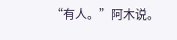“有人。”阿木说。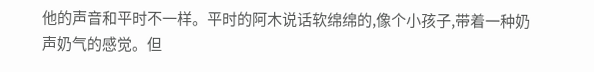他的声音和平时不一样。平时的阿木说话软绵绵的,像个小孩子,带着一种奶声奶气的感觉。但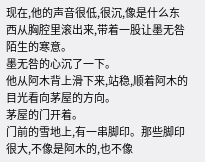现在,他的声音很低,很沉,像是什么东西从胸腔里滚出来,带着一股让墨无咎陌生的寒意。
墨无咎的心沉了一下。
他从阿木背上滑下来,站稳,顺着阿木的目光看向茅屋的方向。
茅屋的门开着。
门前的雪地上,有一串脚印。那些脚印很大,不像是阿木的,也不像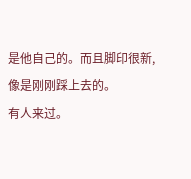是他自己的。而且脚印很新,像是刚刚踩上去的。
有人来过。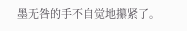墨无咎的手不自觉地攥紧了。